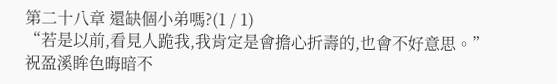第二十八章 還缺個小弟嗎?(1 / 1)
“若是以前,看見人跪我,我肯定是會擔心折壽的,也會不好意思。”
祝盈溪眸色晦暗不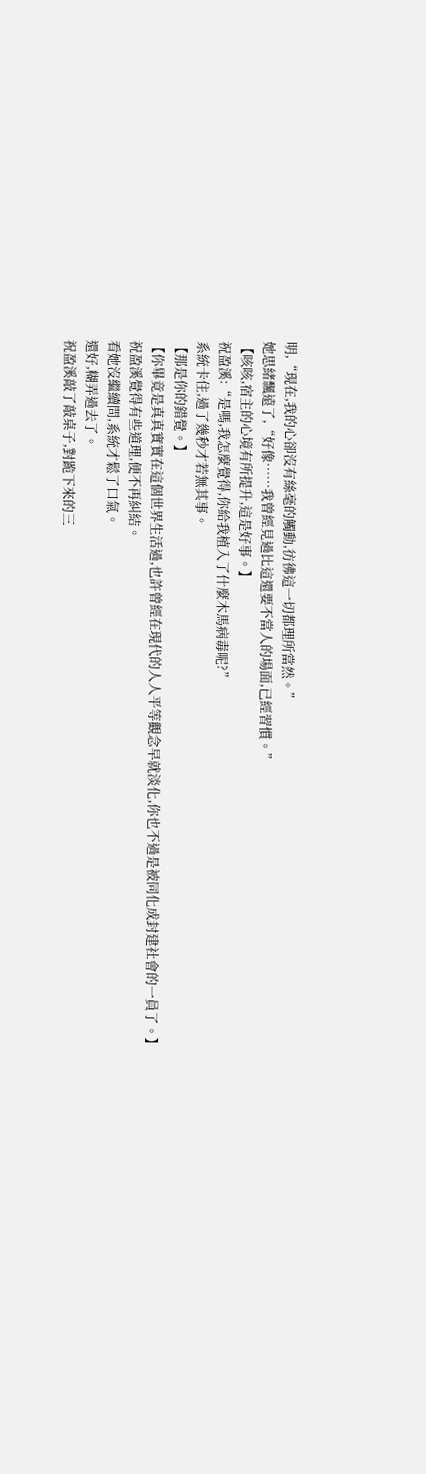明,“現在,我的心卻沒有絲毫的觸動,彷彿這一切都理所當然。”
她思緒飄遠了,“好像……我曾經見過比這還要不當人的場面,已經習慣。”
【咳咳,宿主的心境有所提升,這是好事。】
祝盈溪:“是嗎,我怎麼覺得,你給我植入了什麼木馬病毒呢?”
系統卡住,過了幾秒才若無其事。
【那是你的錯覺。】
【你畢竟是真真實實在這個世界生活過,也許曾經在現代的人人平等觀念早就淡化,你也不過是被同化成封建社會的一員了。】
祝盈溪覺得有些道理,便不再糾結。
看她沒繼續問,系統才鬆了口氣。
還好,糊弄過去了。
祝盈溪敲了敲桌子,對跪下來的三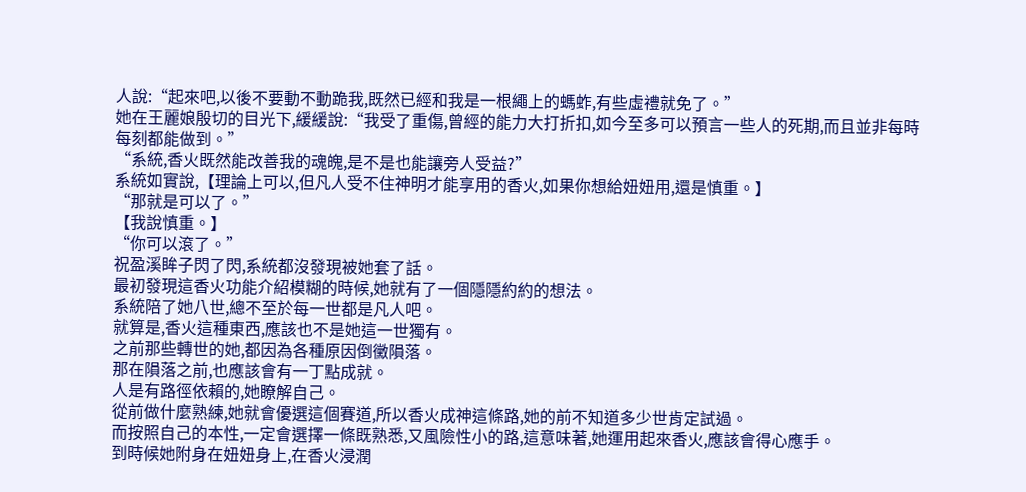人說:“起來吧,以後不要動不動跪我,既然已經和我是一根繩上的螞蚱,有些虛禮就免了。”
她在王麗娘殷切的目光下,緩緩說:“我受了重傷,曾經的能力大打折扣,如今至多可以預言一些人的死期,而且並非每時每刻都能做到。”
“系統,香火既然能改善我的魂魄,是不是也能讓旁人受益?”
系統如實說,【理論上可以,但凡人受不住神明才能享用的香火,如果你想給妞妞用,還是慎重。】
“那就是可以了。”
【我說慎重。】
“你可以滾了。”
祝盈溪眸子閃了閃,系統都沒發現被她套了話。
最初發現這香火功能介紹模糊的時候,她就有了一個隱隱約約的想法。
系統陪了她八世,總不至於每一世都是凡人吧。
就算是,香火這種東西,應該也不是她這一世獨有。
之前那些轉世的她,都因為各種原因倒黴隕落。
那在隕落之前,也應該會有一丁點成就。
人是有路徑依賴的,她瞭解自己。
從前做什麼熟練,她就會優選這個賽道,所以香火成神這條路,她的前不知道多少世肯定試過。
而按照自己的本性,一定會選擇一條既熟悉,又風險性小的路,這意味著,她運用起來香火,應該會得心應手。
到時候她附身在妞妞身上,在香火浸潤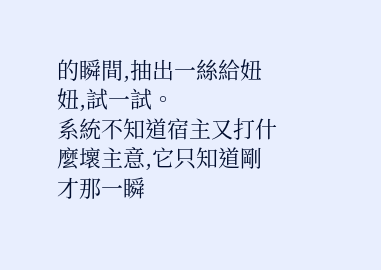的瞬間,抽出一絲給妞妞,試一試。
系統不知道宿主又打什麼壞主意,它只知道剛才那一瞬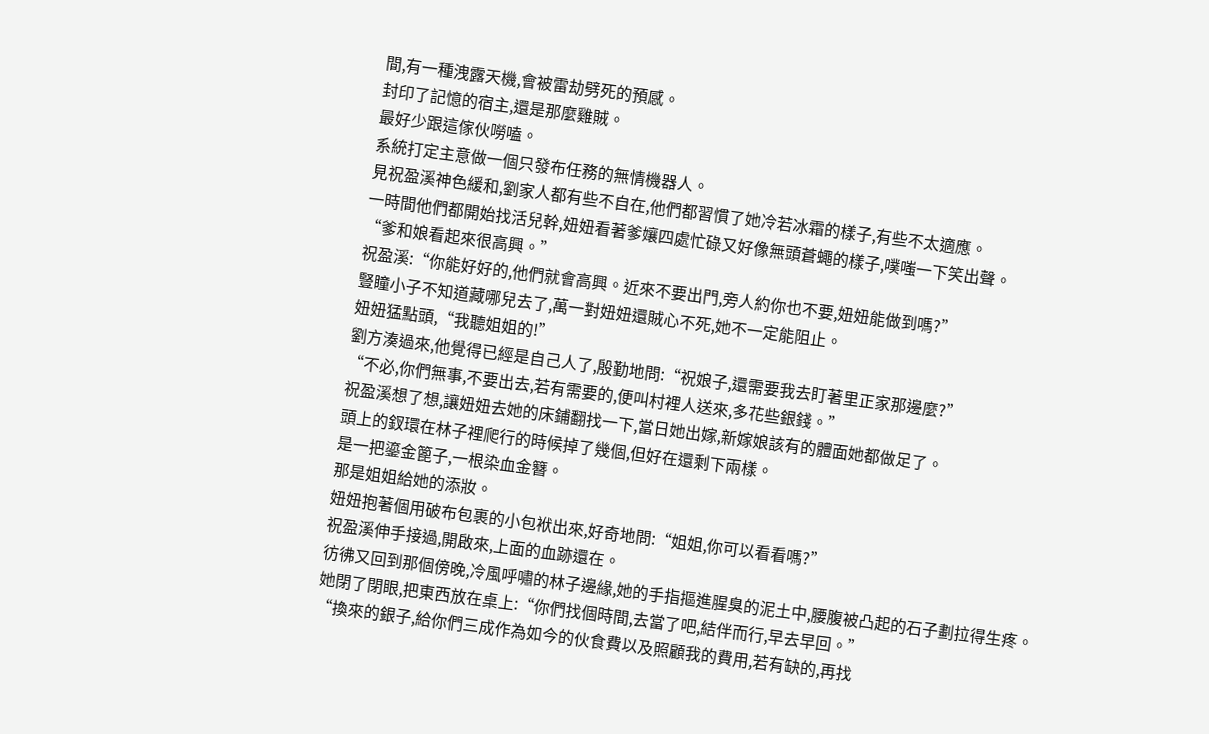間,有一種洩露天機,會被雷劫劈死的預感。
封印了記憶的宿主,還是那麼雞賊。
最好少跟這傢伙嘮嗑。
系統打定主意做一個只發布任務的無情機器人。
見祝盈溪神色緩和,劉家人都有些不自在,他們都習慣了她冷若冰霜的樣子,有些不太適應。
一時間他們都開始找活兒幹,妞妞看著爹孃四處忙碌又好像無頭蒼蠅的樣子,噗嗤一下笑出聲。
“爹和娘看起來很高興。”
祝盈溪:“你能好好的,他們就會高興。近來不要出門,旁人約你也不要,妞妞能做到嗎?”
豎瞳小子不知道藏哪兒去了,萬一對妞妞還賊心不死,她不一定能阻止。
妞妞猛點頭,“我聽姐姐的!”
劉方湊過來,他覺得已經是自己人了,殷勤地問:“祝娘子,還需要我去盯著里正家那邊麼?”
“不必,你們無事,不要出去,若有需要的,便叫村裡人送來,多花些銀錢。”
祝盈溪想了想,讓妞妞去她的床鋪翻找一下,當日她出嫁,新嫁娘該有的體面她都做足了。
頭上的釵環在林子裡爬行的時候掉了幾個,但好在還剩下兩樣。
是一把鎏金篦子,一根染血金簪。
那是姐姐給她的添妝。
妞妞抱著個用破布包裹的小包袱出來,好奇地問:“姐姐,你可以看看嗎?”
祝盈溪伸手接過,開啟來,上面的血跡還在。
彷彿又回到那個傍晚,冷風呼嘯的林子邊緣,她的手指摳進腥臭的泥土中,腰腹被凸起的石子劃拉得生疼。
她閉了閉眼,把東西放在桌上:“你們找個時間,去當了吧,結伴而行,早去早回。”
“換來的銀子,給你們三成作為如今的伙食費以及照顧我的費用,若有缺的,再找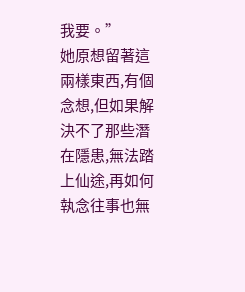我要。”
她原想留著這兩樣東西,有個念想,但如果解決不了那些潛在隱患,無法踏上仙途,再如何執念往事也無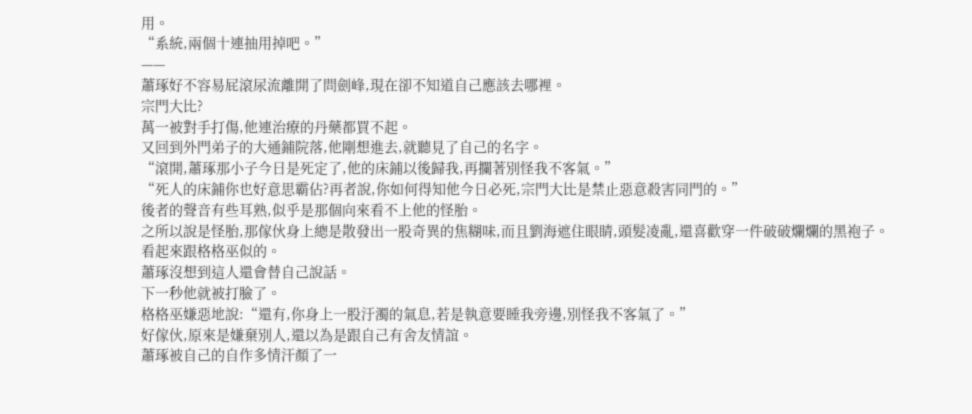用。
“系統,兩個十連抽用掉吧。”
——
蕭琢好不容易屁滾尿流離開了問劍峰,現在卻不知道自己應該去哪裡。
宗門大比?
萬一被對手打傷,他連治療的丹藥都買不起。
又回到外門弟子的大通鋪院落,他剛想進去,就聽見了自己的名字。
“滾開,蕭琢那小子今日是死定了,他的床鋪以後歸我,再攔著別怪我不客氣。”
“死人的床鋪你也好意思霸佔?再者說,你如何得知他今日必死,宗門大比是禁止惡意殺害同門的。”
後者的聲音有些耳熟,似乎是那個向來看不上他的怪胎。
之所以說是怪胎,那傢伙身上總是散發出一股奇異的焦糊味,而且劉海遮住眼睛,頭髮凌亂,還喜歡穿一件破破爛爛的黑袍子。
看起來跟格格巫似的。
蕭琢沒想到這人還會替自己說話。
下一秒他就被打臉了。
格格巫嫌惡地說:“還有,你身上一股汙濁的氣息,若是執意要睡我旁邊,別怪我不客氣了。”
好傢伙,原來是嫌棄別人,還以為是跟自己有舍友情誼。
蕭琢被自己的自作多情汗顏了一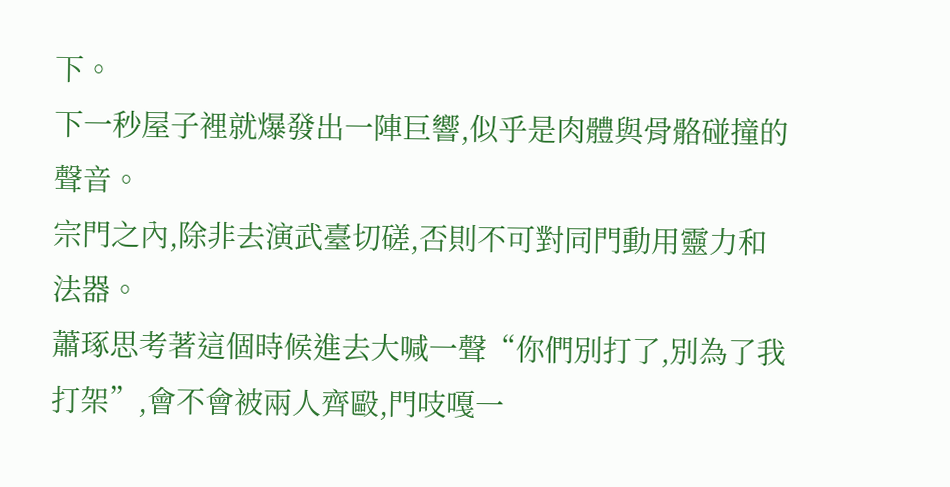下。
下一秒屋子裡就爆發出一陣巨響,似乎是肉體與骨骼碰撞的聲音。
宗門之內,除非去演武臺切磋,否則不可對同門動用靈力和法器。
蕭琢思考著這個時候進去大喊一聲“你們別打了,別為了我打架”,會不會被兩人齊毆,門吱嘎一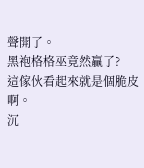聲開了。
黑袍格格巫竟然贏了?
這傢伙看起來就是個脆皮啊。
沉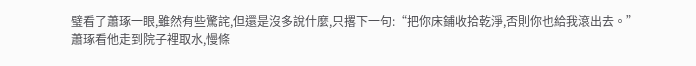璧看了蕭琢一眼,雖然有些驚詫,但還是沒多說什麼,只撂下一句:“把你床鋪收拾乾淨,否則你也給我滾出去。”
蕭琢看他走到院子裡取水,慢條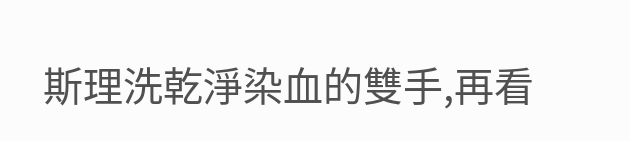斯理洗乾淨染血的雙手,再看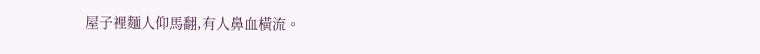屋子裡麵人仰馬翻,有人鼻血橫流。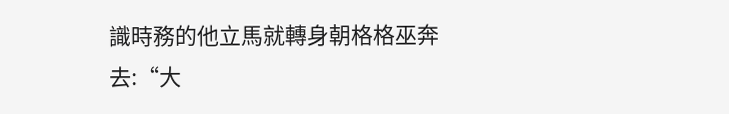識時務的他立馬就轉身朝格格巫奔去:“大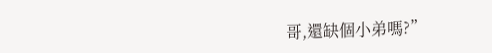哥,還缺個小弟嗎?”